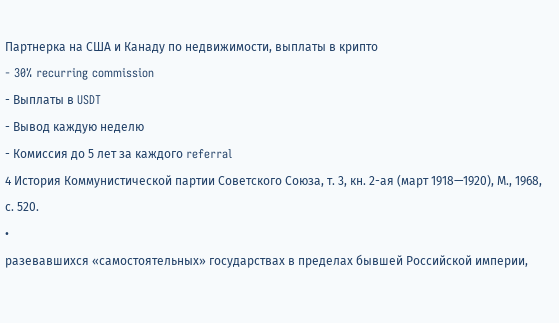Партнерка на США и Канаду по недвижимости, выплаты в крипто
- 30% recurring commission
- Выплаты в USDT
- Вывод каждую неделю
- Комиссия до 5 лет за каждого referral
4 История Коммунистической партии Советского Союза, т. 3, кн. 2-ая (март 1918—1920), М., 1968, с. 520.
•
разевавшихся «самостоятельных» государствах в пределах бывшей Российской империи,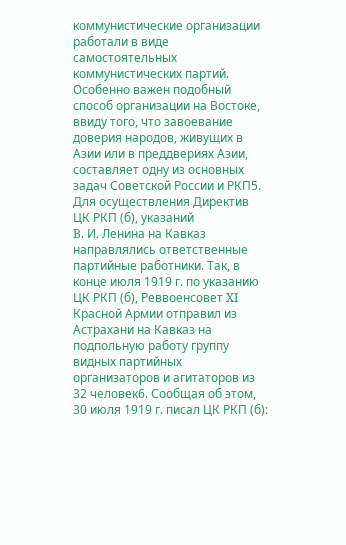коммунистические организации работали в виде самостоятельных коммунистических партий. Особенно важен подобный способ организации на Востоке, ввиду того, что завоевание доверия народов, живущих в Азии или в преддвериях Азии, составляет одну из основных задач Советской России и РКП5.
Для осуществления Директив ЦК РКП (б), указаний
B. И. Ленина на Кавказ направлялись ответственные партийные работники. Так, в конце июля 1919 г. по указанию ЦК РКП (б), Реввоенсовет XI Красной Армии отправил из Астрахани на Кавказ на подпольную работу группу видных партийных организаторов и агитаторов из 32 человек6. Сообщая об этом, 30 июля 1919 г. писал ЦК РКП (б):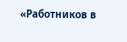«Работников в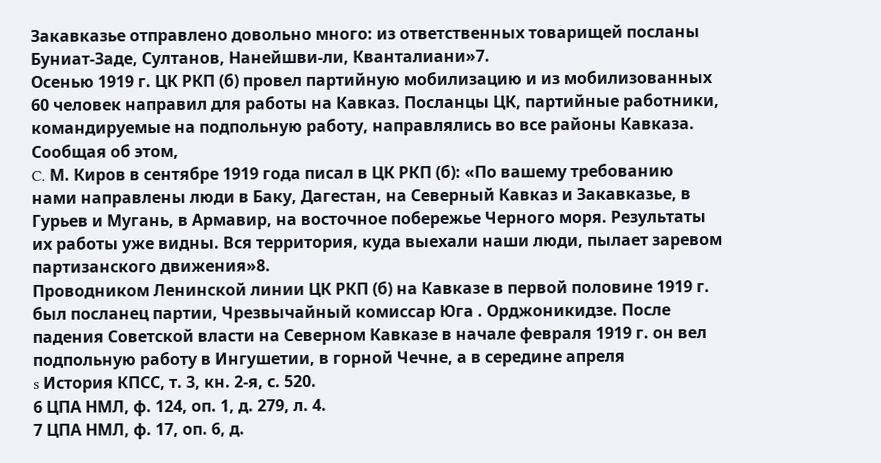Закавказье отправлено довольно много: из ответственных товарищей посланы Буниат-Заде, Султанов, Нанейшви-ли, Кванталиани»7.
Осенью 1919 г. ЦК РКП (б) провел партийную мобилизацию и из мобилизованных 60 человек направил для работы на Кавказ. Посланцы ЦК, партийные работники, командируемые на подпольную работу, направлялись во все районы Кавказа. Сообщая об этом,
C. М. Киров в сентябре 1919 года писал в ЦК РКП (б): «По вашему требованию нами направлены люди в Баку, Дагестан, на Северный Кавказ и Закавказье, в Гурьев и Мугань, в Армавир, на восточное побережье Черного моря. Результаты их работы уже видны. Вся территория, куда выехали наши люди, пылает заревом партизанского движения»8.
Проводником Ленинской линии ЦК РКП (б) на Кавказе в первой половине 1919 г. был посланец партии, Чрезвычайный комиссар Юга . Орджоникидзе. После падения Советской власти на Северном Кавказе в начале февраля 1919 г. он вел подпольную работу в Ингушетии, в горной Чечне, а в середине апреля
s История КПСС, т. 3, кн. 2-я, с. 520.
6 ЦПА НМЛ, ф. 124, оп. 1, д. 279, л. 4.
7 ЦПА НМЛ, ф. 17, оп. 6, д.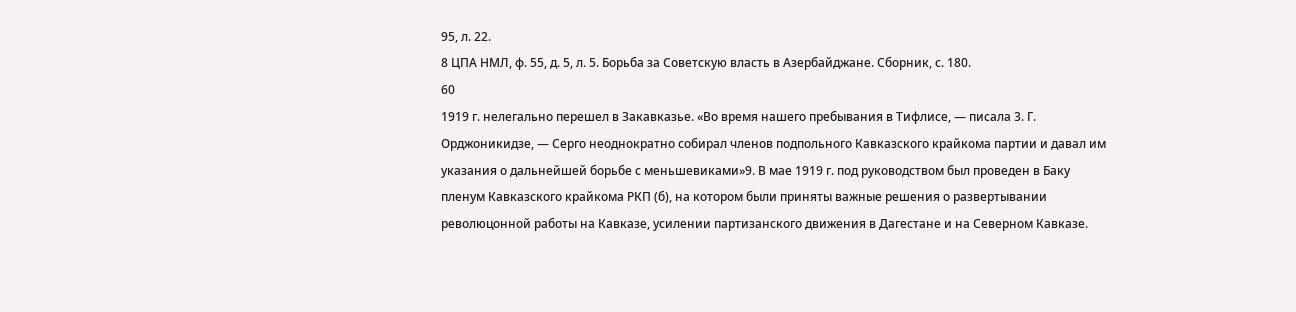95, л. 22.
8 ЦПА НМЛ, ф. 55, д. 5, л. 5. Борьба за Советскую власть в Азербайджане. Сборник, с. 180.
60
1919 г. нелегально перешел в Закавказье. «Во время нашего пребывания в Тифлисе, — писала 3. Г. Орджоникидзе, — Серго неоднократно собирал членов подпольного Кавказского крайкома партии и давал им указания о дальнейшей борьбе с меньшевиками»9. В мае 1919 г. под руководством был проведен в Баку пленум Кавказского крайкома РКП (б), на котором были приняты важные решения о развертывании революцонной работы на Кавказе, усилении партизанского движения в Дагестане и на Северном Кавказе.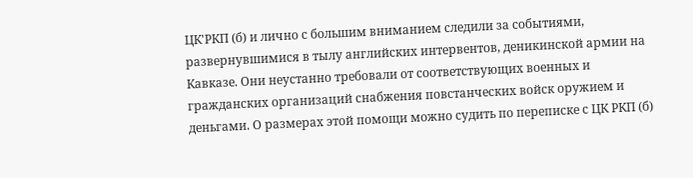ЦК'РКП (б) и лично с большим вниманием следили за событиями, развернувшимися в тылу английских интервентов, деникинской армии на Кавказе. Они неустанно требовали от соответствующих военных и гражданских организаций снабжения повстанческих войск оружием и деньгами. О размерах этой помощи можно судить по переписке с ЦК РКП (б)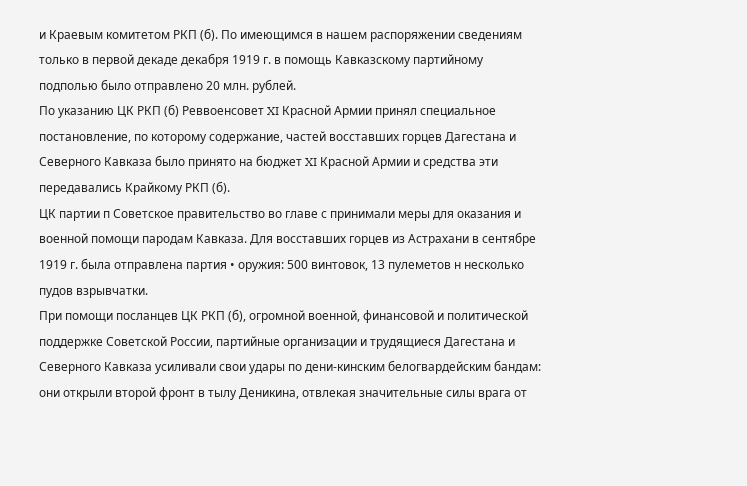и Краевым комитетом РКП (б). По имеющимся в нашем распоряжении сведениям только в первой декаде декабря 1919 г. в помощь Кавказскому партийному подполью было отправлено 20 млн. рублей.
По указанию ЦК РКП (б) Реввоенсовет XI Красной Армии принял специальное постановление, по которому содержание, частей восставших горцев Дагестана и Северного Кавказа было принято на бюджет XI Красной Армии и средства эти передавались Крайкому РКП (б).
ЦК партии п Советское правительство во главе с принимали меры для оказания и военной помощи пародам Кавказа. Для восставших горцев из Астрахани в сентябре 1919 г. была отправлена партия • оружия: 500 винтовок, 13 пулеметов н несколько пудов взрывчатки.
При помощи посланцев ЦК РКП (б), огромной военной, финансовой и политической поддержке Советской России, партийные организации и трудящиеся Дагестана и Северного Кавказа усиливали свои удары по дени-кинским белогвардейским бандам: они открыли второй фронт в тылу Деникина, отвлекая значительные силы врага от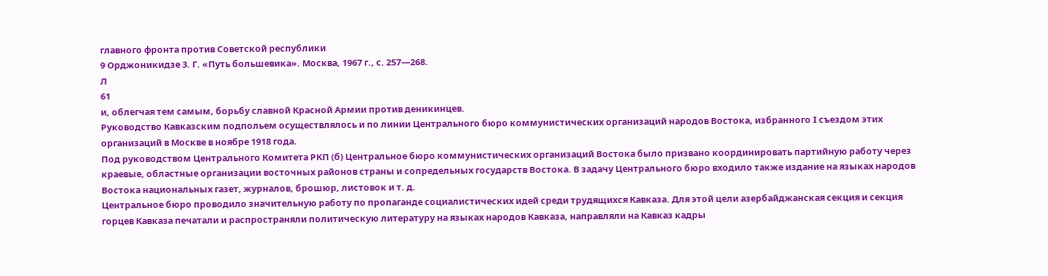главного фронта против Советской республики
9 Орджоникидзе 3. Г. «Путь большевика». Москва, 1967 г., с. 257—268.
Л
61
и, облегчая тем самым, борьбу славной Красной Армии против деникинцев.
Руководство Кавказским подпольем осуществлялось и по линии Центрального бюро коммунистических организаций народов Востока, избранного I съездом этих организаций в Москве в ноябре 1918 года.
Под руководством Центрального Комитета РКП (б) Центральное бюро коммунистических организаций Востока было призвано координировать партийную работу через краевые, областные организации восточных районов страны и сопредельных государств Востока. В задачу Центрального бюро входило также издание на языках народов Востока национальных газет, журналов, брошюр, листовок и т. д.
Центральное бюро проводило значительную работу по пропаганде социалистических идей среди трудящихся Кавказа. Для этой цели азербайджанская секция и секция горцев Кавказа печатали и распространяли политическую литературу на языках народов Кавказа, направляли на Кавказ кадры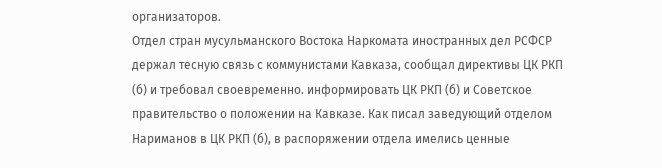организаторов.
Отдел стран мусульманского Востока Наркомата иностранных дел РСФСР держал тесную связь с коммунистами Кавказа, сообщал директивы ЦК РКП (б) и требовал своевременно. информировать ЦК РКП (б) и Советское правительство о положении на Кавказе. Как писал заведующий отделом Нариманов в ЦК РКП (б), в распоряжении отдела имелись ценные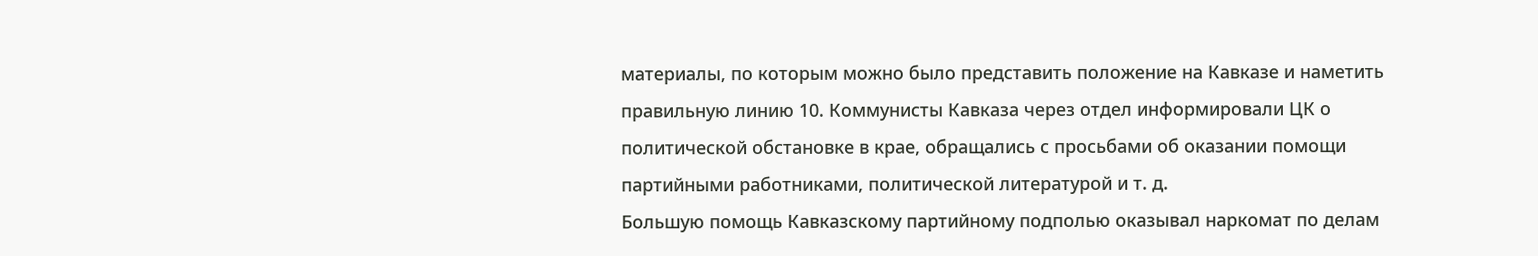материалы, по которым можно было представить положение на Кавказе и наметить правильную линию 10. Коммунисты Кавказа через отдел информировали ЦК о политической обстановке в крае, обращались с просьбами об оказании помощи партийными работниками, политической литературой и т. д.
Большую помощь Кавказскому партийному подполью оказывал наркомат по делам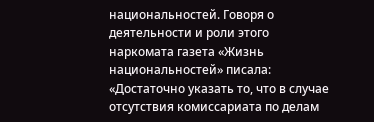национальностей. Говоря о деятельности и роли этого наркомата газета «Жизнь национальностей» писала: «Достаточно указать то, что в случае отсутствия комиссариата по делам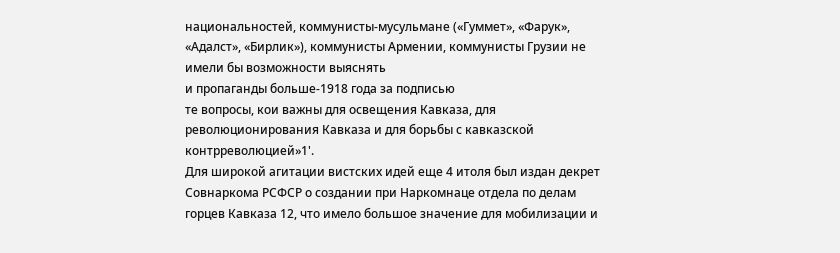национальностей, коммунисты-мусульмане («Гуммет», «Фарук», «Адалст», «Бирлик»), коммунисты Армении, коммунисты Грузии не имели бы возможности выяснять
и пропаганды больше-1918 года за подписью
те вопросы, кои важны для освещения Кавказа, для революционирования Кавказа и для борьбы с кавказской контрреволюцией»1'.
Для широкой агитации вистских идей еще 4 итоля был издан декрет Совнаркома РСФСР о создании при Наркомнаце отдела по делам горцев Кавказа 12, что имело большое значение для мобилизации и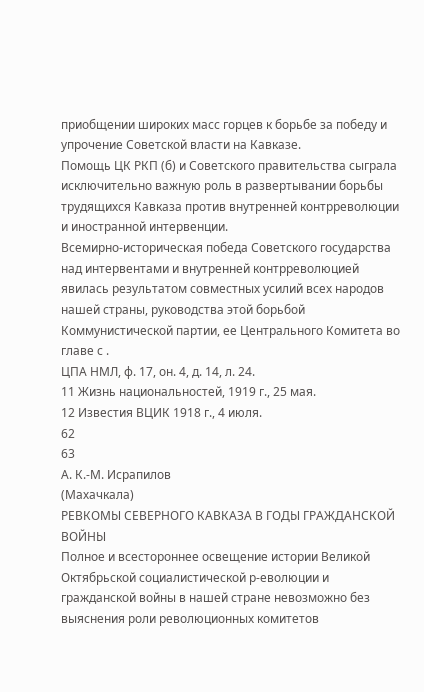приобщении широких масс горцев к борьбе за победу и упрочение Советской власти на Кавказе.
Помощь ЦК РКП (б) и Советского правительства сыграла исключительно важную роль в развертывании борьбы трудящихся Кавказа против внутренней контрреволюции и иностранной интервенции.
Всемирно-историческая победа Советского государства над интервентами и внутренней контрреволюцией явилась результатом совместных усилий всех народов нашей страны, руководства этой борьбой Коммунистической партии, ее Центрального Комитета во главе с .
ЦПА НМЛ, ф. 17, он. 4, д. 14, л. 24.
11 Жизнь национальностей, 1919 г., 25 мая.
12 Известия ВЦИК 1918 г., 4 июля.
62
63
А. К.-М. Исрапилов
(Махачкала)
РЕВКОМЫ СЕВЕРНОГО КАВКАЗА В ГОДЫ ГРАЖДАНСКОЙ ВОЙНЫ
Полное и всестороннее освещение истории Великой Октябрьской социалистической р-еволюции и гражданской войны в нашей стране невозможно без выяснения роли революционных комитетов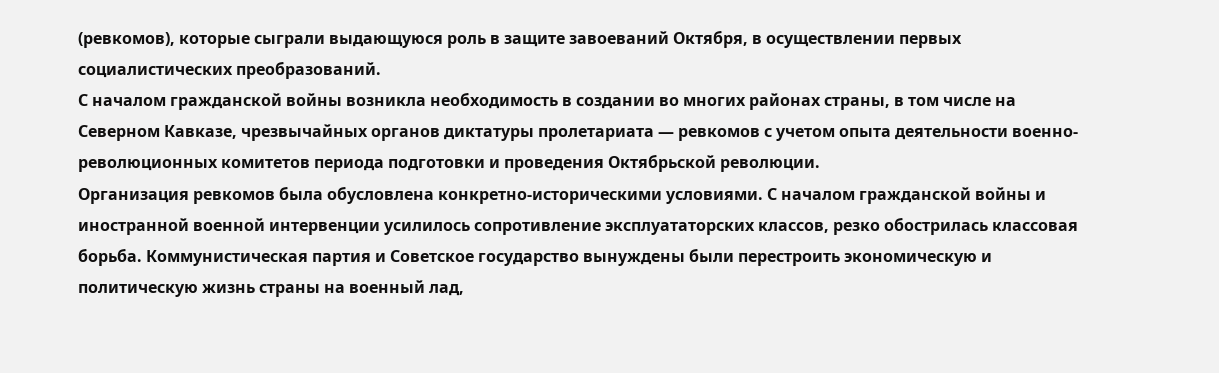(ревкомов), которые сыграли выдающуюся роль в защите завоеваний Октября, в осуществлении первых социалистических преобразований.
С началом гражданской войны возникла необходимость в создании во многих районах страны, в том числе на Северном Кавказе, чрезвычайных органов диктатуры пролетариата — ревкомов с учетом опыта деятельности военно-революционных комитетов периода подготовки и проведения Октябрьской революции.
Организация ревкомов была обусловлена конкретно-историческими условиями. С началом гражданской войны и иностранной военной интервенции усилилось сопротивление эксплуататорских классов, резко обострилась классовая борьба. Коммунистическая партия и Советское государство вынуждены были перестроить экономическую и политическую жизнь страны на военный лад,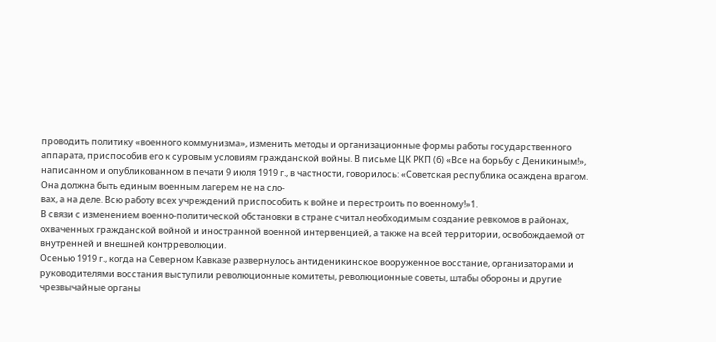проводить политику «военного коммунизма», изменить методы и организационные формы работы государственного аппарата, приспособив его к суровым условиям гражданской войны. В письме ЦК РКП (б) «Все на борьбу с Деникиным!», написанном и опубликованном в печати 9 июля 1919 г., в частности, говорилось: «Советская республика осаждена врагом. Она должна быть единым военным лагерем не на сло-
вах, а на деле. Всю работу всех учреждений приспособить к войне и перестроить по военному!»1.
В связи с изменением военно-политической обстановки в стране считал необходимым создание ревкомов в районах, охваченных гражданской войной и иностранной военной интервенцией, а также на всей территории, освобождаемой от внутренней и внешней контрреволюции.
Осенью 1919 г., когда на Северном Кавказе развернулось антиденикинское вооруженное восстание, организаторами и руководителями восстания выступили революционные комитеты, революционные советы, штабы обороны и другие чрезвычайные органы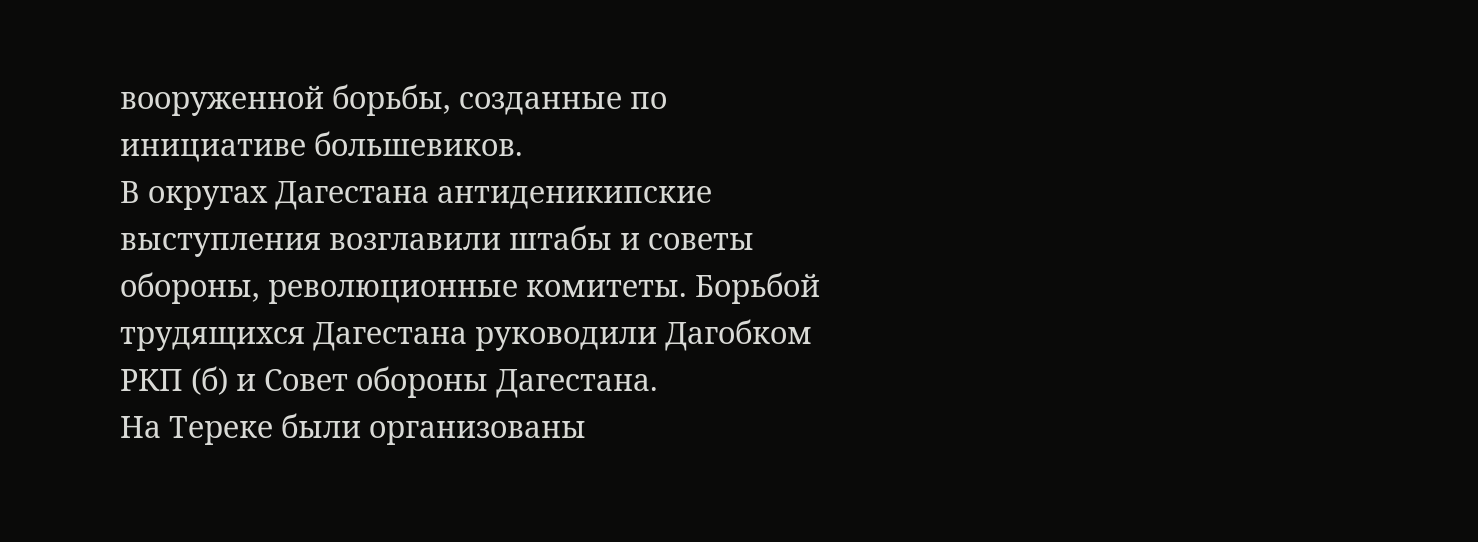вооруженной борьбы, созданные по инициативе большевиков.
В округах Дагестана антиденикипские выступления возглавили штабы и советы обороны, революционные комитеты. Борьбой трудящихся Дагестана руководили Дагобком РКП (б) и Совет обороны Дагестана.
На Тереке были организованы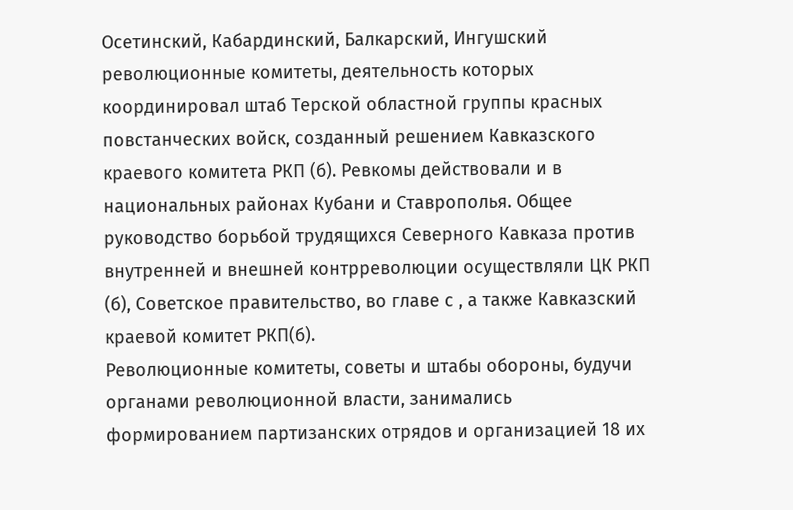Осетинский, Кабардинский, Балкарский, Ингушский революционные комитеты, деятельность которых координировал штаб Терской областной группы красных повстанческих войск, созданный решением Кавказского краевого комитета РКП (б). Ревкомы действовали и в национальных районах Кубани и Ставрополья. Общее руководство борьбой трудящихся Северного Кавказа против внутренней и внешней контрреволюции осуществляли ЦК РКП (б), Советское правительство, во главе с , а также Кавказский краевой комитет РКП(б).
Революционные комитеты, советы и штабы обороны, будучи органами революционной власти, занимались формированием партизанских отрядов и организацией 18 их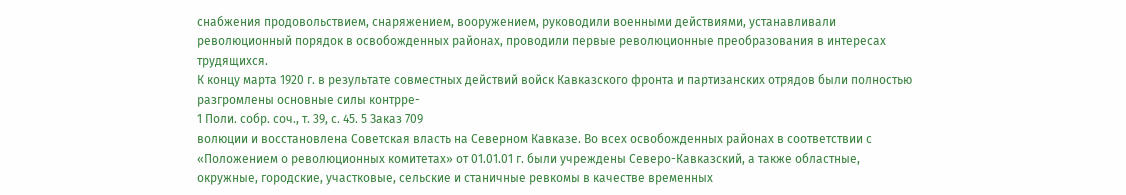снабжения продовольствием, снаряжением, вооружением, руководили военными действиями, устанавливали революционный порядок в освобожденных районах, проводили первые революционные преобразования в интересах трудящихся.
К концу марта 1920 г. в результате совместных действий войск Кавказского фронта и партизанских отрядов были полностью разгромлены основные силы контрре-
1 Поли. собр. соч., т. 39, с. 45. 5 Заказ 709
волюции и восстановлена Советская власть на Северном Кавказе. Во всех освобожденных районах в соответствии с «Положением о революционных комитетах» от 01.01.01 г. были учреждены Северо-Кавказский, а также областные, окружные, городские, участковые, сельские и станичные ревкомы в качестве временных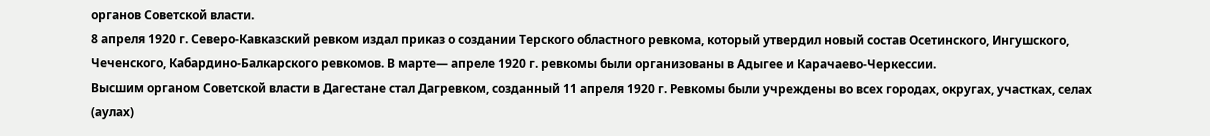органов Советской власти.
8 апреля 1920 г. Северо-Кавказский ревком издал приказ о создании Терского областного ревкома, который утвердил новый состав Осетинского, Ингушского, Чеченского, Кабардино-Балкарского ревкомов. В марте— апреле 1920 г. ревкомы были организованы в Адыгее и Карачаево-Черкессии.
Высшим органом Советской власти в Дагестане стал Дагревком, созданный 11 апреля 1920 г. Ревкомы были учреждены во всех городах, округах, участках, селах (аулах)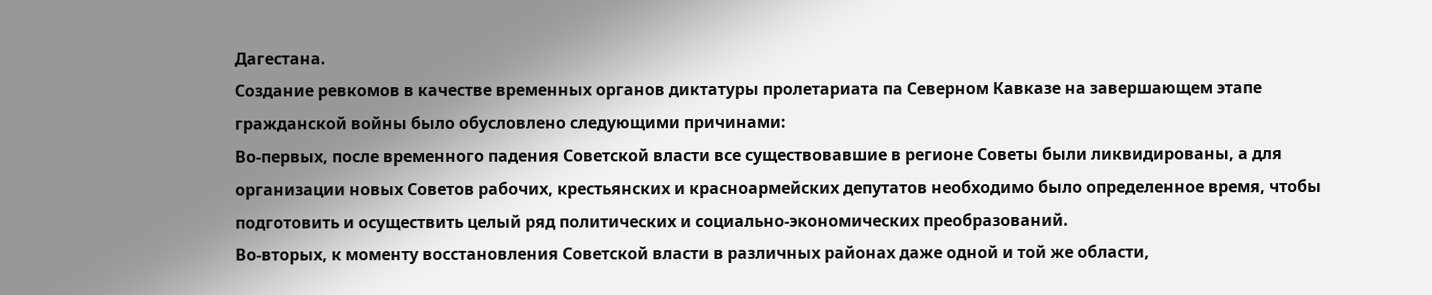Дагестана.
Создание ревкомов в качестве временных органов диктатуры пролетариата па Северном Кавказе на завершающем этапе гражданской войны было обусловлено следующими причинами:
Во-первых, после временного падения Советской власти все существовавшие в регионе Советы были ликвидированы, а для организации новых Советов рабочих, крестьянских и красноармейских депутатов необходимо было определенное время, чтобы подготовить и осуществить целый ряд политических и социально-экономических преобразований.
Во-вторых, к моменту восстановления Советской власти в различных районах даже одной и той же области,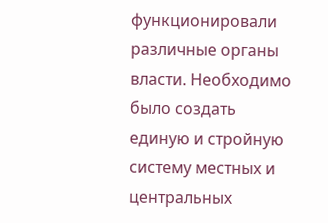функционировали различные органы власти. Необходимо было создать единую и стройную систему местных и центральных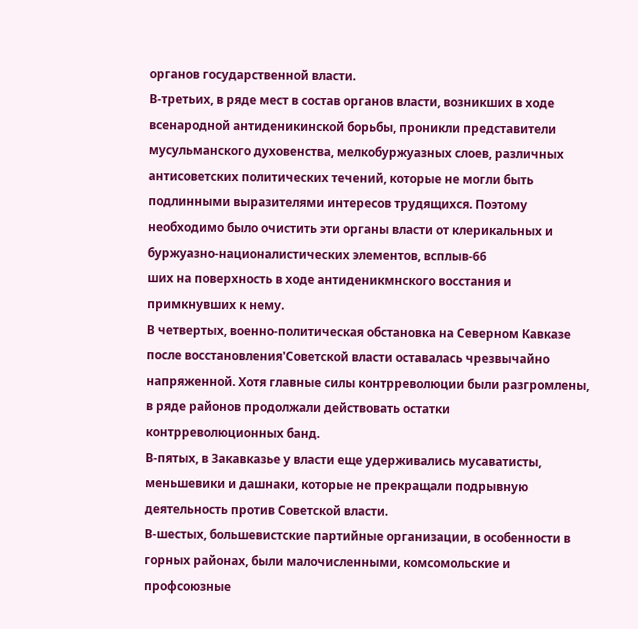органов государственной власти.
В-третьих, в ряде мест в состав органов власти, возникших в ходе всенародной антиденикинской борьбы, проникли представители мусульманского духовенства, мелкобуржуазных слоев, различных антисоветских политических течений, которые не могли быть подлинными выразителями интересов трудящихся. Поэтому необходимо было очистить эти органы власти от клерикальных и буржуазно-националистических элементов, всплыв-66
ших на поверхность в ходе антиденикмнского восстания и примкнувших к нему.
В четвертых, военно-политическая обстановка на Северном Кавказе после восстановления'Советской власти оставалась чрезвычайно напряженной. Хотя главные силы контрреволюции были разгромлены, в ряде районов продолжали действовать остатки контрреволюционных банд.
В-пятых, в Закавказье у власти еще удерживались мусаватисты, меньшевики и дашнаки, которые не прекращали подрывную деятельность против Советской власти.
В-шестых, большевистские партийные организации, в особенности в горных районах, были малочисленными, комсомольские и профсоюзные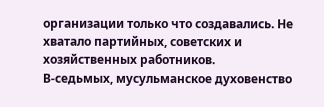организации только что создавались. Не хватало партийных, советских и хозяйственных работников.
В-седьмых, мусульманское духовенство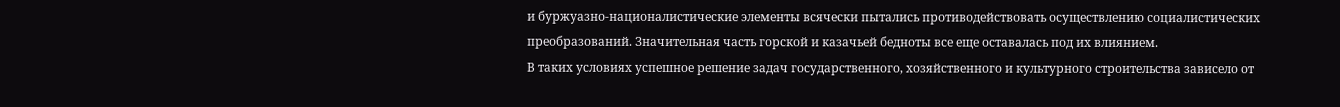и буржуазно-националистические элементы всячески пытались противодействовать осуществлению социалистических преобразований. Значительная часть горской и казачьей бедноты все еще оставалась под их влиянием.
В таких условиях успешное решение задач государственного, хозяйственного и культурного строительства зависело от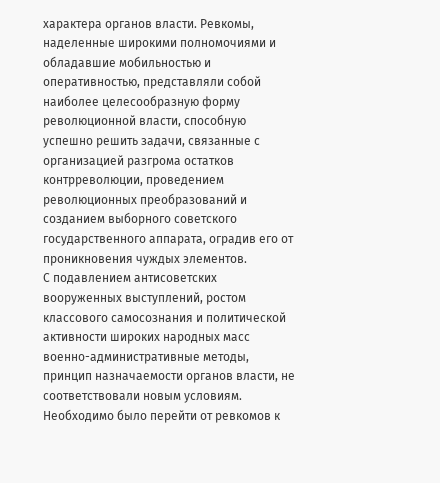характера органов власти. Ревкомы, наделенные широкими полномочиями и обладавшие мобильностью и оперативностью, представляли собой наиболее целесообразную форму революционной власти, способную успешно решить задачи, связанные с организацией разгрома остатков контрреволюции, проведением революционных преобразований и созданием выборного советского государственного аппарата, оградив его от проникновения чуждых элементов.
С подавлением антисоветских вооруженных выступлений, ростом классового самосознания и политической активности широких народных масс военно-административные методы, принцип назначаемости органов власти, не соответствовали новым условиям. Необходимо было перейти от ревкомов к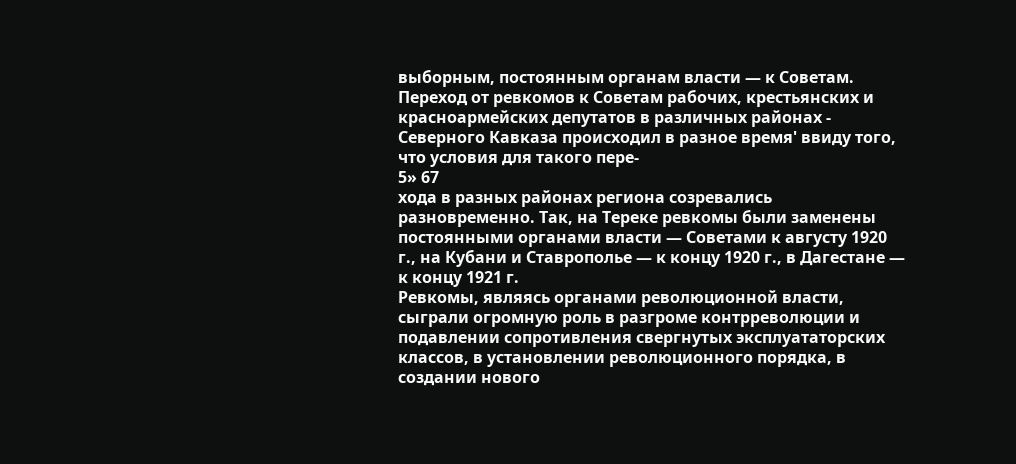выборным, постоянным органам власти — к Советам. Переход от ревкомов к Советам рабочих, крестьянских и красноармейских депутатов в различных районах - Северного Кавказа происходил в разное время' ввиду того, что условия для такого пере-
5» 67
хода в разных районах региона созревались разновременно. Так, на Тереке ревкомы были заменены постоянными органами власти — Советами к августу 1920 г., на Кубани и Ставрополье — к концу 1920 г., в Дагестане — к концу 1921 г.
Ревкомы, являясь органами революционной власти, сыграли огромную роль в разгроме контрреволюции и подавлении сопротивления свергнутых эксплуататорских классов, в установлении революционного порядка, в создании нового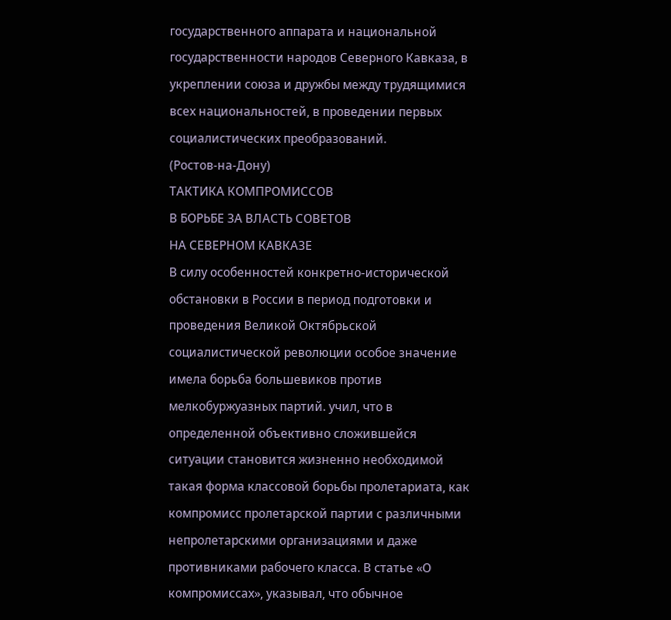государственного аппарата и национальной государственности народов Северного Кавказа, в укреплении союза и дружбы между трудящимися всех национальностей, в проведении первых социалистических преобразований.
(Ростов-на-Дону)
ТАКТИКА КОМПРОМИССОВ
В БОРЬБЕ ЗА ВЛАСТЬ СОВЕТОВ
НА СЕВЕРНОМ КАВКАЗЕ
В силу особенностей конкретно-исторической обстановки в России в период подготовки и проведения Великой Октябрьской социалистической революции особое значение имела борьба большевиков против мелкобуржуазных партий. учил, что в определенной объективно сложившейся ситуации становится жизненно необходимой такая форма классовой борьбы пролетариата, как компромисс пролетарской партии с различными непролетарскими организациями и даже противниками рабочего класса. В статье «О компромиссах», указывал, что обычное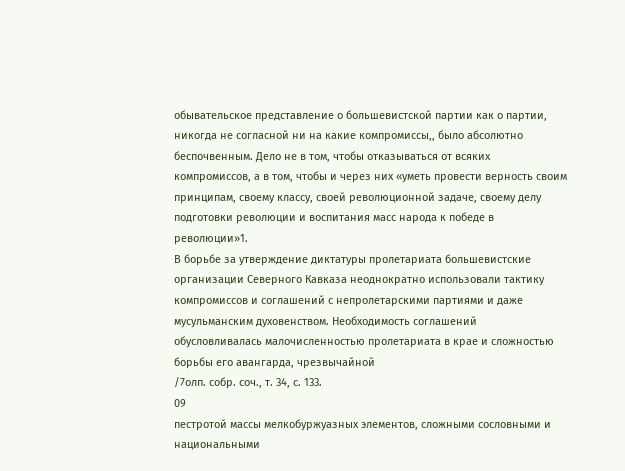обывательское представление о большевистской партии как о партии, никогда не согласной ни на какие компромиссы,, было абсолютно беспочвенным. Дело не в том, чтобы отказываться от всяких компромиссов, а в том, чтобы и через них «уметь провести верность своим принципам, своему классу, своей революционной задаче, своему делу подготовки революции и воспитания масс народа к победе в революции»1.
В борьбе за утверждение диктатуры пролетариата большевистские организации Северного Кавказа неоднократно использовали тактику компромиссов и соглашений с непролетарскими партиями и даже мусульманским духовенством. Необходимость соглашений обусловливалась малочисленностью пролетариата в крае и сложностью борьбы его авангарда, чрезвычайной
/7олп. собр. соч., т. 34, с. 133.
09
пестротой массы мелкобуржуазных элементов, сложными сословными и национальными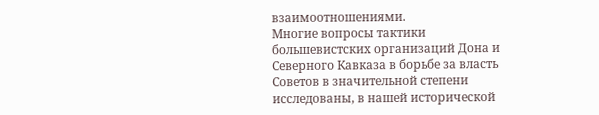взаимоотношениями.
Многие вопросы тактики большевистских организаций Дона и Северного Кавказа в борьбе за власть Советов в значительной степени исследованы, в нашей исторической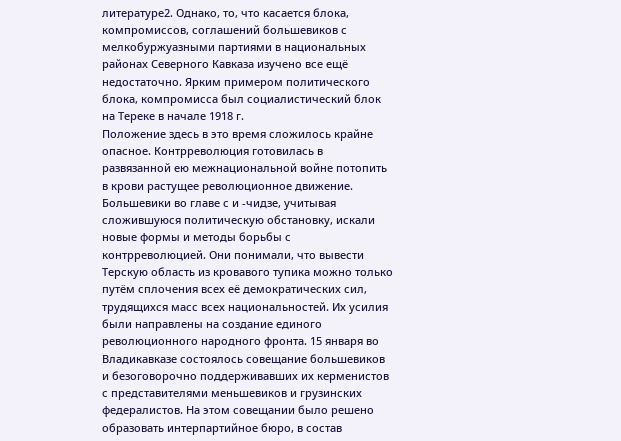литературе2. Однако, то, что касается блока, компромиссов, соглашений большевиков с мелкобуржуазными партиями в национальных районах Северного Кавказа изучено все ещё недостаточно. Ярким примером политического блока, компромисса был социалистический блок на Тереке в начале 1918 г.
Положение здесь в это время сложилось крайне опасное. Контрреволюция готовилась в развязанной ею межнациональной войне потопить в крови растущее революционное движение.
Большевики во главе с и -чидзе, учитывая сложившуюся политическую обстановку, искали новые формы и методы борьбы с контрреволюцией. Они понимали, что вывести Терскую область из кровавого тупика можно только путём сплочения всех её демократических сил, трудящихся масс всех национальностей. Их усилия были направлены на создание единого революционного народного фронта. 15 января во Владикавказе состоялось совещание большевиков и безоговорочно поддерживавших их керменистов с представителями меньшевиков и грузинских федералистов. На этом совещании было решено образовать интерпартийное бюро, в состав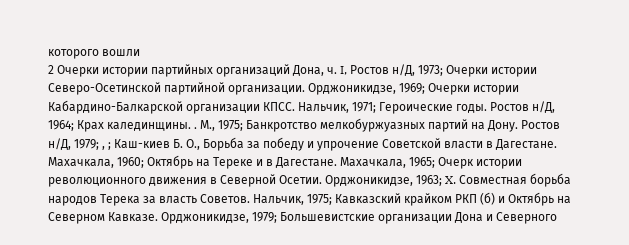которого вошли
2 Очерки истории партийных организаций Дона, ч. I, Ростов н/Д, 1973; Очерки истории Северо-Осетинской партийной организации. Орджоникидзе, 1969; Очерки истории Кабардино-Балкарской организации КПСС. Нальчик, 1971; Героические годы. Ростов н/Д, 1964; Крах калединщины. . М., 1975; Банкротство мелкобуржуазных партий на Дону. Ростов н/Д, 1979; , ; Каш-киев Б. О., Борьба за победу и упрочение Советской власти в Дагестане. Махачкала, 1960; Октябрь на Тереке и в Дагестане. Махачкала, 1965; Очерк истории революционного движения в Северной Осетии. Орджоникидзе, 1963; X. Совместная борьба народов Терека за власть Советов. Нальчик, 1975; Кавказский крайком РКП (б) и Октябрь на Северном Кавказе. Орджоникидзе, 1979; Большевистские организации Дона и Северного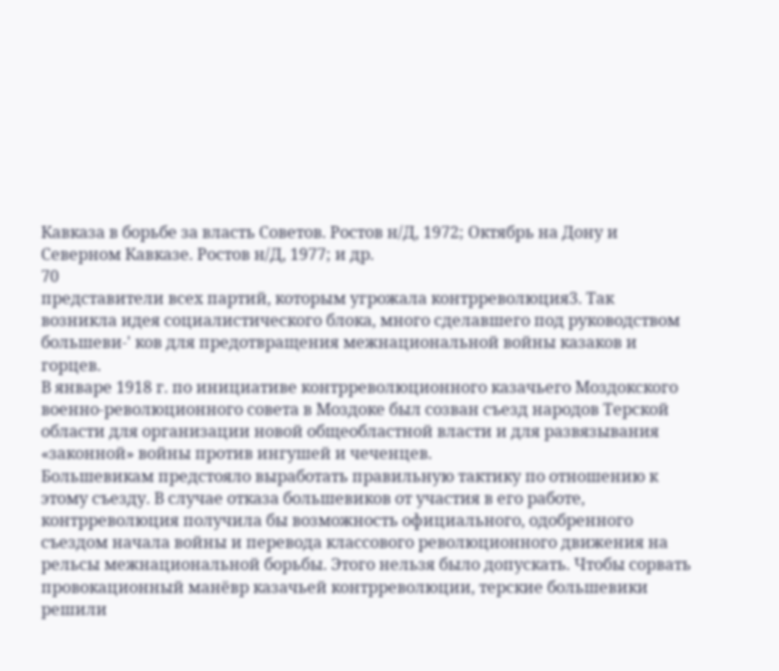Кавказа в борьбе за власть Советов. Ростов н/Д, 1972; Октябрь на Дону и Северном Кавказе. Ростов н/Д, 1977; и др.
70
представители всех партий, которым угрожала контрреволюция3. Так возникла идея социалистического блока, много сделавшего под руководством большеви-' ков для предотвращения межнациональной войны казаков и горцев.
В январе 1918 г. по инициативе контрреволюционного казачьего Моздокского военно-революционного совета в Моздоке был созван съезд народов Терской области для организации новой общеобластной власти и для развязывания «законной» войны против ингушей и чеченцев.
Большевикам предстояло выработать правильную тактику по отношению к этому съезду. В случае отказа большевиков от участия в его работе, контрреволюция получила бы возможность официального, одобренного съездом начала войны и перевода классового революционного движения на рельсы межнациональной борьбы. Этого нельзя было допускать. Чтобы сорвать провокационный манёвр казачьей контрреволюции, терские большевики решили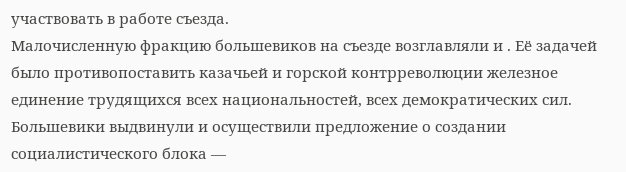участвовать в работе съезда.
Малочисленную фракцию большевиков на съезде возглавляли и . Её задачей было противопоставить казачьей и горской контрреволюции железное единение трудящихся всех национальностей, всех демократических сил. Большевики выдвинули и осуществили предложение о создании социалистического блока —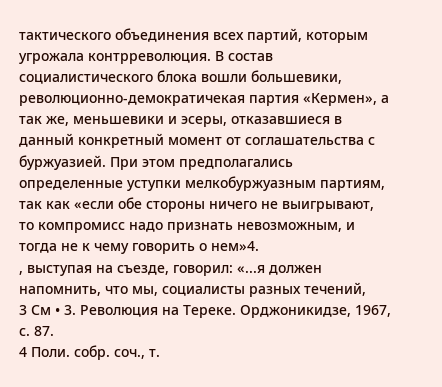тактического объединения всех партий, которым угрожала контрреволюция. В состав социалистического блока вошли большевики, революционно-демократичекая партия «Кермен», а так же, меньшевики и эсеры, отказавшиеся в данный конкретный момент от соглашательства с буржуазией. При этом предполагались определенные уступки мелкобуржуазным партиям, так как «если обе стороны ничего не выигрывают, то компромисс надо признать невозможным, и тогда не к чему говорить о нем»4.
, выступая на съезде, говорил: «...я должен напомнить, что мы, социалисты разных течений,
3 См • 3. Революция на Тереке. Орджоникидзе, 1967, с. 87.
4 Поли. собр. соч., т.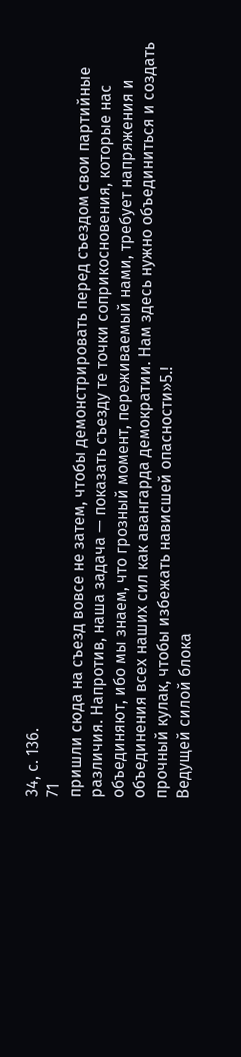34, с. 136.
71
пришли сюда на съезд вовсе не затем, чтобы демонстрировать перед съездом свои партийные различия. Напротив, наша задача — показать съезду те точки соприкосновения, которые нас объединяют, ибо мы знаем, что грозный момент, переживаемый нами, требует напряжения и объединения всех наших сил как авангарда демократии. Нам здесь нужно объединиться и создать прочный кулак, чтобы избежать нависшей опасности»5.!
Ведущей силой блока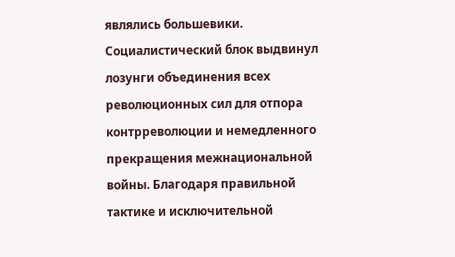являлись большевики.
Социалистический блок выдвинул лозунги объединения всех революционных сил для отпора контрреволюции и немедленного прекращения межнациональной войны. Благодаря правильной тактике и исключительной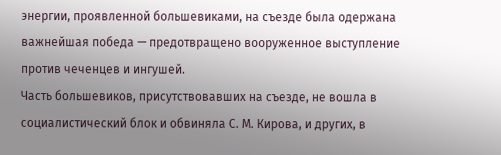энергии, проявленной большевиками, на съезде была одержана важнейшая победа — предотвращено вооруженное выступление против чеченцев и ингушей.
Часть большевиков, присутствовавших на съезде, не вошла в социалистический блок и обвиняла С. М. Кирова, и других, в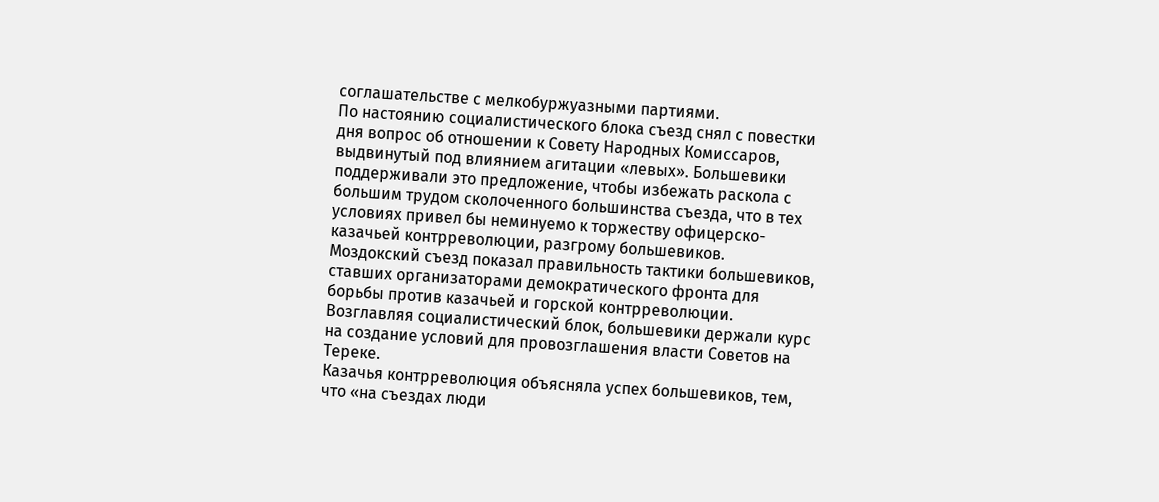соглашательстве с мелкобуржуазными партиями.
По настоянию социалистического блока съезд снял с повестки дня вопрос об отношении к Совету Народных Комиссаров, выдвинутый под влиянием агитации «левых». Большевики поддерживали это предложение, чтобы избежать раскола с большим трудом сколоченного большинства съезда, что в тех условиях привел бы неминуемо к торжеству офицерско-казачьей контрреволюции, разгрому большевиков.
Моздокский съезд показал правильность тактики большевиков, ставших организаторами демократического фронта для борьбы против казачьей и горской контрреволюции. Возглавляя социалистический блок, большевики держали курс на создание условий для провозглашения власти Советов на Тереке.
Казачья контрреволюция объясняла успех большевиков, тем, что «на съездах люди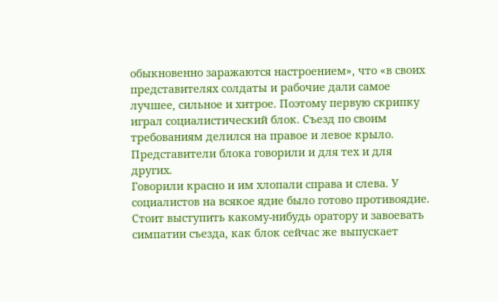обыкновенно заражаются настроением», что «в своих представителях солдаты и рабочие дали самое лучшее, сильное и хитрое. Поэтому первую скрипку играл социалистический блок. Съезд по своим требованиям делился на правое и левое крыло. Представители блока говорили и для тех и для других.
Говорили красно и им хлопали справа и слева. У социалистов на всякое ядие было готово противоядие. Стоит выступить какому-нибудь оратору и завоевать симпатии съезда, как блок сейчас же выпускает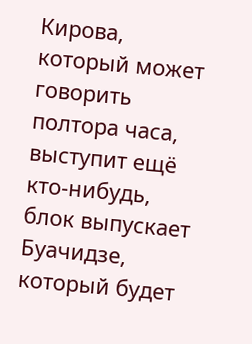Кирова, который может говорить полтора часа, выступит ещё кто-нибудь, блок выпускает Буачидзе, который будет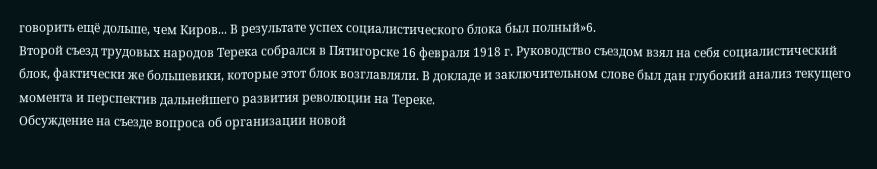говорить ещё дольше, чем Киров... В результате успех социалистического блока был полный»6.
Второй съезд трудовых народов Терека собрался в Пятигорске 16 февраля 1918 г. Руководство съездом взял на себя социалистический блок, фактически же большевики, которые этот блок возглавляли. В докладе и заключительном слове был дан глубокий анализ текущего момента и перспектив дальнейшего развития революции на Тереке.
Обсуждение на съезде вопроса об организации новой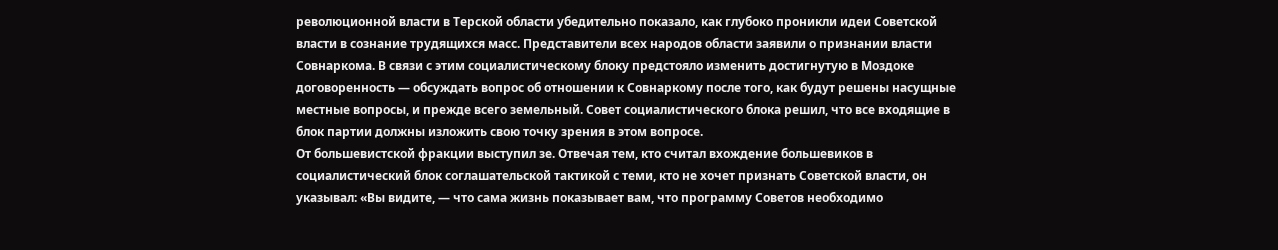революционной власти в Терской области убедительно показало, как глубоко проникли идеи Советской власти в сознание трудящихся масс. Представители всех народов области заявили о признании власти Совнаркома. В связи с этим социалистическому блоку предстояло изменить достигнутую в Моздоке договоренность — обсуждать вопрос об отношении к Совнаркому после того, как будут решены насущные местные вопросы, и прежде всего земельный. Совет социалистического блока решил, что все входящие в блок партии должны изложить свою точку зрения в этом вопросе.
От большевистской фракции выступил зе. Отвечая тем, кто считал вхождение большевиков в социалистический блок соглашательской тактикой с теми, кто не хочет признать Советской власти, он указывал: «Вы видите, — что сама жизнь показывает вам, что программу Советов необходимо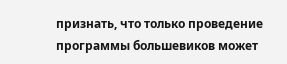признать, что только проведение программы большевиков может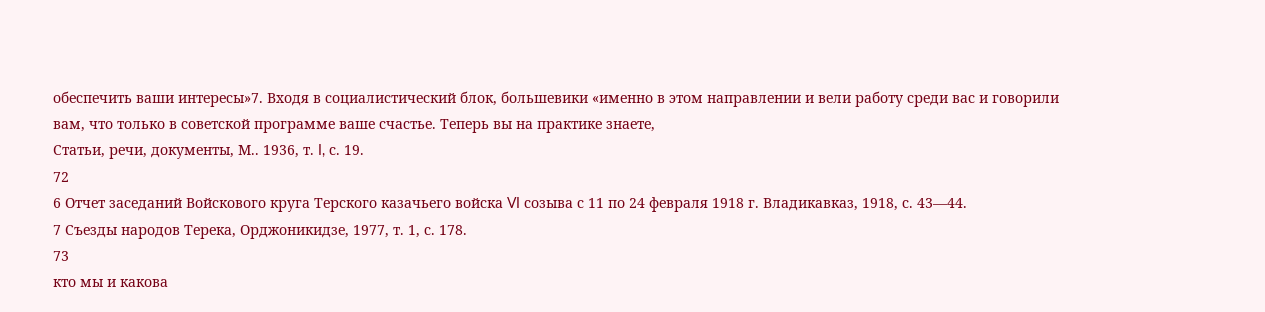обеспечить ваши интересы»7. Входя в социалистический блок, большевики «именно в этом направлении и вели работу среди вас и говорили вам, что только в советской программе ваше счастье. Теперь вы на практике знаете,
Статьи, речи, документы, М.. 1936, т. I, с. 19.
72
6 Отчет заседаний Войскового круга Терского казачьего войска VI созыва с 11 по 24 февраля 1918 г. Владикавказ, 1918, с. 43—44.
7 Съезды народов Терека, Орджоникидзе, 1977, т. 1, с. 178.
73
кто мы и какова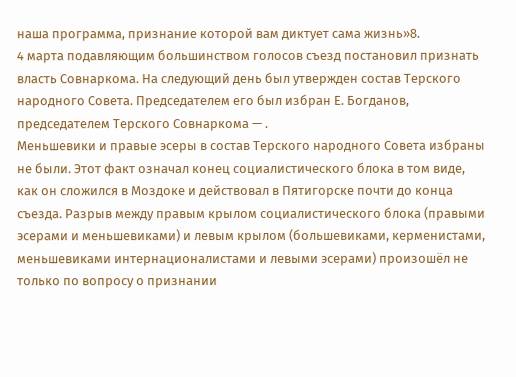наша программа, признание которой вам диктует сама жизнь»8.
4 марта подавляющим большинством голосов съезд постановил признать власть Совнаркома. На следующий день был утвержден состав Терского народного Совета. Председателем его был избран Е. Богданов, председателем Терского Совнаркома — .
Меньшевики и правые эсеры в состав Терского народного Совета избраны не были. Этот факт означал конец социалистического блока в том виде, как он сложился в Моздоке и действовал в Пятигорске почти до конца съезда. Разрыв между правым крылом социалистического блока (правыми эсерами и меньшевиками) и левым крылом (большевиками, керменистами, меньшевиками интернационалистами и левыми эсерами) произошёл не только по вопросу о признании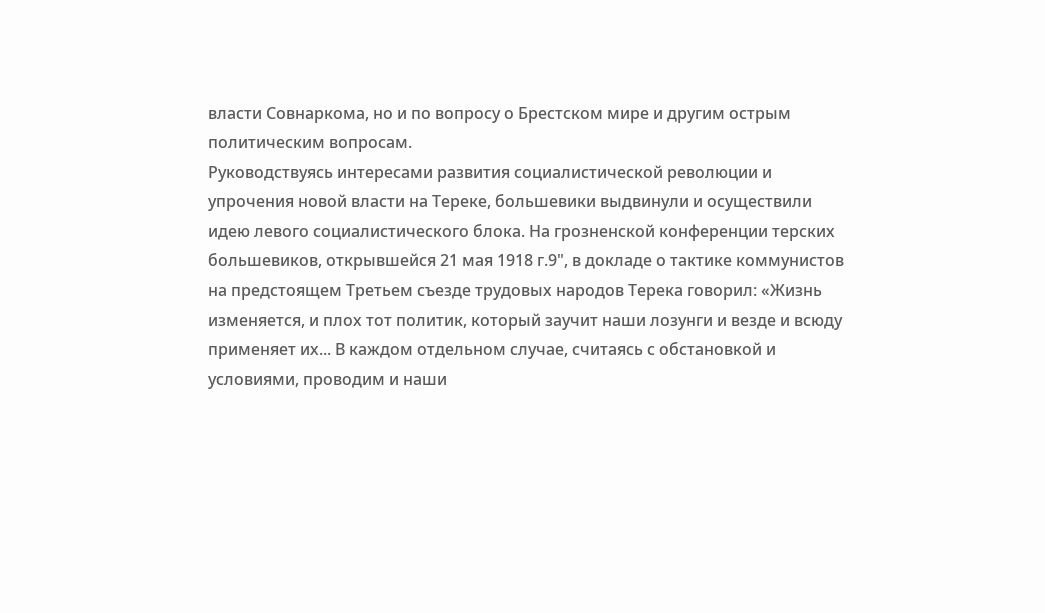власти Совнаркома, но и по вопросу о Брестском мире и другим острым политическим вопросам.
Руководствуясь интересами развития социалистической революции и упрочения новой власти на Тереке, большевики выдвинули и осуществили идею левого социалистического блока. На грозненской конференции терских большевиков, открывшейся 21 мая 1918 г.9", в докладе о тактике коммунистов на предстоящем Третьем съезде трудовых народов Терека говорил: «Жизнь изменяется, и плох тот политик, который заучит наши лозунги и везде и всюду применяет их... В каждом отдельном случае, считаясь с обстановкой и условиями, проводим и наши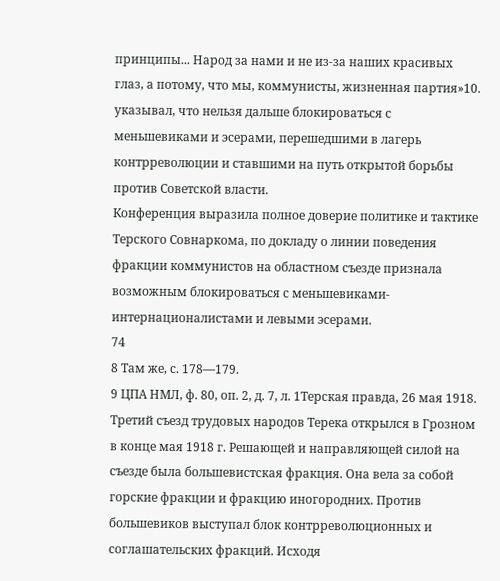принципы... Народ за нами и не из-за наших красивых глаз, а потому, что мы, коммунисты, жизненная партия»10. указывал, что нельзя дальше блокироваться с меньшевиками и эсерами, перешедшими в лагерь контрреволюции и ставшими на путь открытой борьбы против Советской власти.
Конференция выразила полное доверие политике и тактике Терского Совнаркома, по докладу о линии поведения фракции коммунистов на областном съезде признала возможным блокироваться с меньшевиками-интернационалистами и левыми эсерами.
74
8 Там же, с. 178—179.
9 ЦПА НМЛ, ф. 80, оп. 2, д. 7, л. 1Терская правда, 26 мая 1918.
Третий съезд трудовых народов Терека открылся в Грозном в конце мая 1918 г. Решающей и направляющей силой на съезде была большевистская фракция. Она вела за собой горские фракции и фракцию иногородних. Против большевиков выступал блок контрреволюционных и соглашательских фракций. Исходя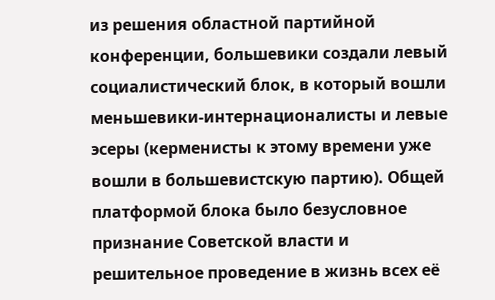из решения областной партийной конференции, большевики создали левый социалистический блок, в который вошли меньшевики-интернационалисты и левые эсеры (керменисты к этому времени уже вошли в большевистскую партию). Общей платформой блока было безусловное признание Советской власти и решительное проведение в жизнь всех её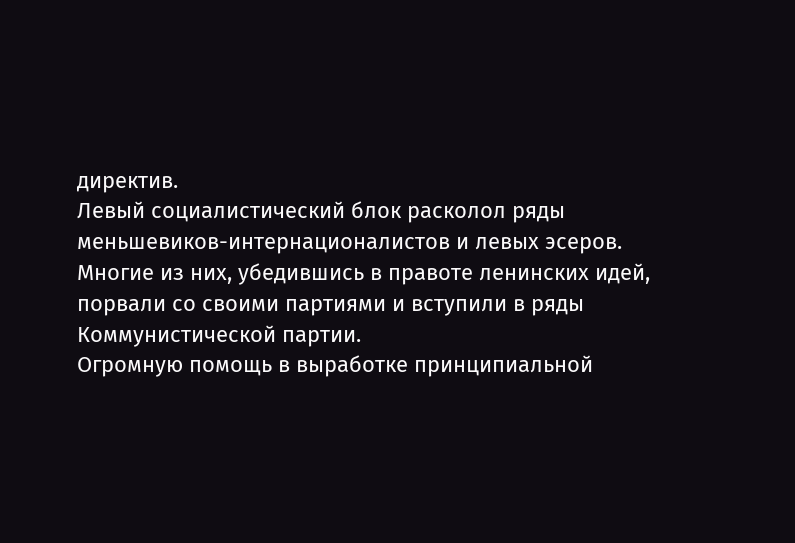директив.
Левый социалистический блок расколол ряды меньшевиков-интернационалистов и левых эсеров. Многие из них, убедившись в правоте ленинских идей, порвали со своими партиями и вступили в ряды Коммунистической партии.
Огромную помощь в выработке принципиальной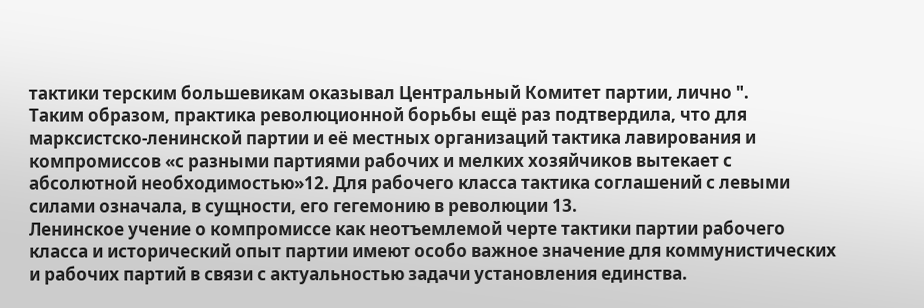тактики терским большевикам оказывал Центральный Комитет партии, лично ".
Таким образом, практика революционной борьбы ещё раз подтвердила, что для марксистско-ленинской партии и её местных организаций тактика лавирования и компромиссов «с разными партиями рабочих и мелких хозяйчиков вытекает с абсолютной необходимостью»12. Для рабочего класса тактика соглашений с левыми силами означала, в сущности, его гегемонию в революции 13.
Ленинское учение о компромиссе как неотъемлемой черте тактики партии рабочего класса и исторический опыт партии имеют особо важное значение для коммунистических и рабочих партий в связи с актуальностью задачи установления единства.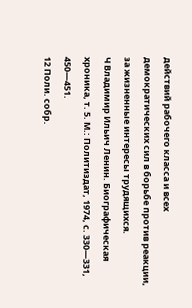действий рабочего класса и всех демократических сил в борьбе против реакции, за жизненные интересы трудящихся.
Ч Владимир Ильич Ленин. Биографическая хроника, т. 5. М.: Политиздат, 1974, с. 330—331, 450—451.
12 Поли. собр.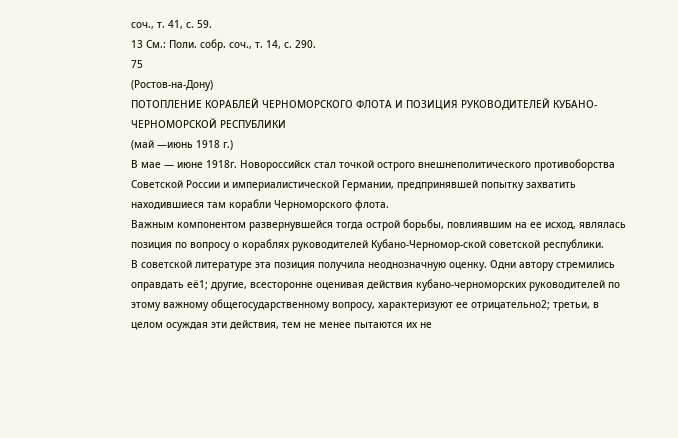соч., т. 41, с. 59.
13 См.: Поли. собр. соч., т. 14, с. 290.
75
(Ростов-на-Дону)
ПОТОПЛЕНИЕ КОРАБЛЕЙ ЧЕРНОМОРСКОГО ФЛОТА И ПОЗИЦИЯ РУКОВОДИТЕЛЕЙ КУБАНО-ЧЕРНОМОРСКОЙ РЕСПУБЛИКИ
(май —июнь 1918 г.)
В мае — июне 1918г. Новороссийск стал точкой острого внешнеполитического противоборства Советской России и империалистической Германии, предпринявшей попытку захватить находившиеся там корабли Черноморского флота.
Важным компонентом развернувшейся тогда острой борьбы, повлиявшим на ее исход, являлась позиция по вопросу о кораблях руководителей Кубано-Черномор-ской советской республики.
В советской литературе эта позиция получила неоднозначную оценку. Одни автору стремились оправдать её1; другие, всесторонне оценивая действия кубано-черноморских руководителей по этому важному общегосударственному вопросу, характеризуют ее отрицательно2; третьи, в целом осуждая эти действия, тем не менее пытаются их не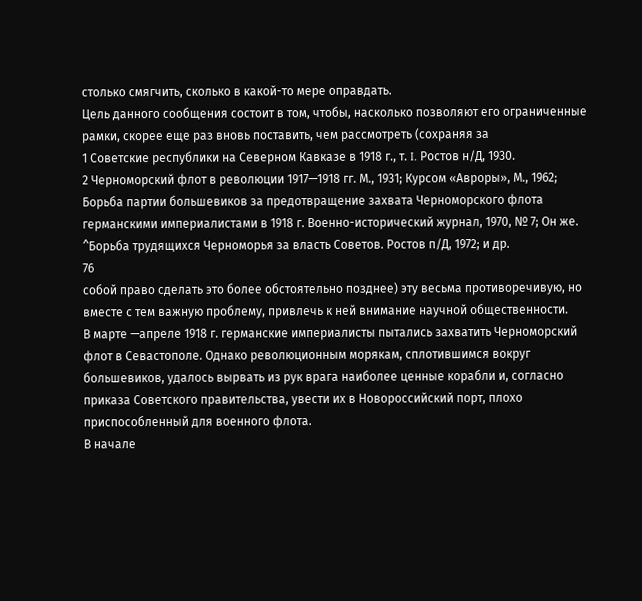столько смягчить, сколько в какой-то мере оправдать.
Цель данного сообщения состоит в том, чтобы, насколько позволяют его ограниченные рамки, скорее еще раз вновь поставить, чем рассмотреть (сохраняя за
1 Советские республики на Северном Кавказе в 1918 г., т. I. Ростов н/Д, 1930.
2 Черноморский флот в революции 1917—1918 гг. М., 1931; Курсом «Авроры», М., 1962; Борьба партии большевиков за предотвращение захвата Черноморского флота германскими империалистами в 1918 г. Военно-исторический журнал, 1970, № 7; Он же. ^Борьба трудящихся Черноморья за власть Советов. Ростов п/Д, 1972; и др.
76
собой право сделать это более обстоятельно позднее) эту весьма противоречивую, но вместе с тем важную проблему, привлечь к ней внимание научной общественности.
В марте —апреле 1918 г. германские империалисты пытались захватить Черноморский флот в Севастополе. Однако революционным морякам, сплотившимся вокруг большевиков, удалось вырвать из рук врага наиболее ценные корабли и, согласно приказа Советского правительства, увести их в Новороссийский порт, плохо приспособленный для военного флота.
В начале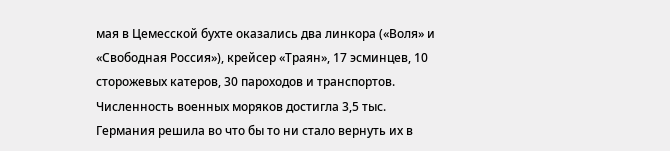мая в Цемесской бухте оказались два линкора («Воля» и «Свободная Россия»), крейсер «Траян», 17 эсминцев, 10 сторожевых катеров, 30 пароходов и транспортов. Численность военных моряков достигла 3,5 тыс.
Германия решила во что бы то ни стало вернуть их в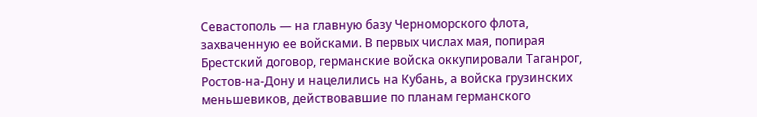Севастополь — на главную базу Черноморского флота, захваченную ее войсками. В первых числах мая, попирая Брестский договор, германские войска оккупировали Таганрог, Ростов-на-Дону и нацелились на Кубань, а войска грузинских меньшевиков, действовавшие по планам германского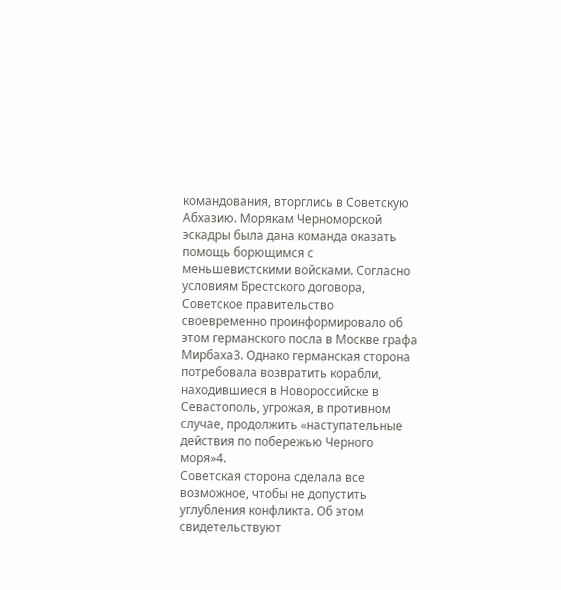командования, вторглись в Советскую Абхазию. Морякам Черноморской эскадры была дана команда оказать помощь борющимся с меньшевистскими войсками. Согласно условиям Брестского договора, Советское правительство своевременно проинформировало об этом германского посла в Москве графа Мирбаха3. Однако германская сторона потребовала возвратить корабли, находившиеся в Новороссийске в Севастополь, угрожая, в противном случае, продолжить «наступательные действия по побережью Черного моря»4.
Советская сторона сделала все возможное, чтобы не допустить углубления конфликта. Об этом свидетельствуют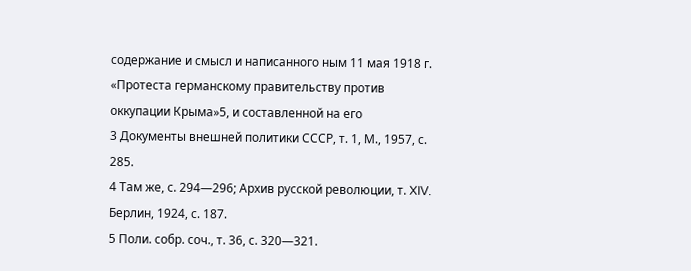содержание и смысл и написанного ным 11 мая 1918 г. «Протеста германскому правительству против оккупации Крыма»5, и составленной на его
3 Документы внешней политики СССР, т. 1, М., 1957, с. 285.
4 Там же, с. 294—296; Архив русской революции, т. XIV. Берлин, 1924, с. 187.
5 Поли. собр. соч., т. 36, с. 320—321.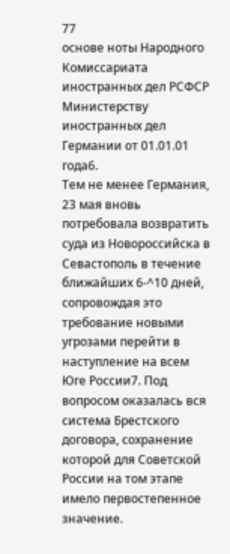77
основе ноты Народного Комиссариата иностранных дел РСФСР Министерству иностранных дел Германии от 01.01.01 года6.
Тем не менее Германия, 23 мая вновь потребовала возвратить суда из Новороссийска в Севастополь в течение ближайших 6-^10 дней, сопровождая это требование новыми угрозами перейти в наступление на всем Юге России7. Под вопросом оказалась вся система Брестского договора, сохранение которой для Советской России на том этапе имело первостепенное значение.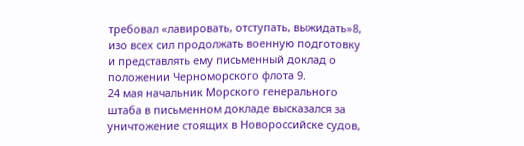требовал «лавировать, отступать, выжидать»8, изо всех сил продолжать военную подготовку и представлять ему письменный доклад о положении Черноморского флота 9.
24 мая начальник Морского генерального штаба в письменном докладе высказался за уничтожение стоящих в Новороссийске судов,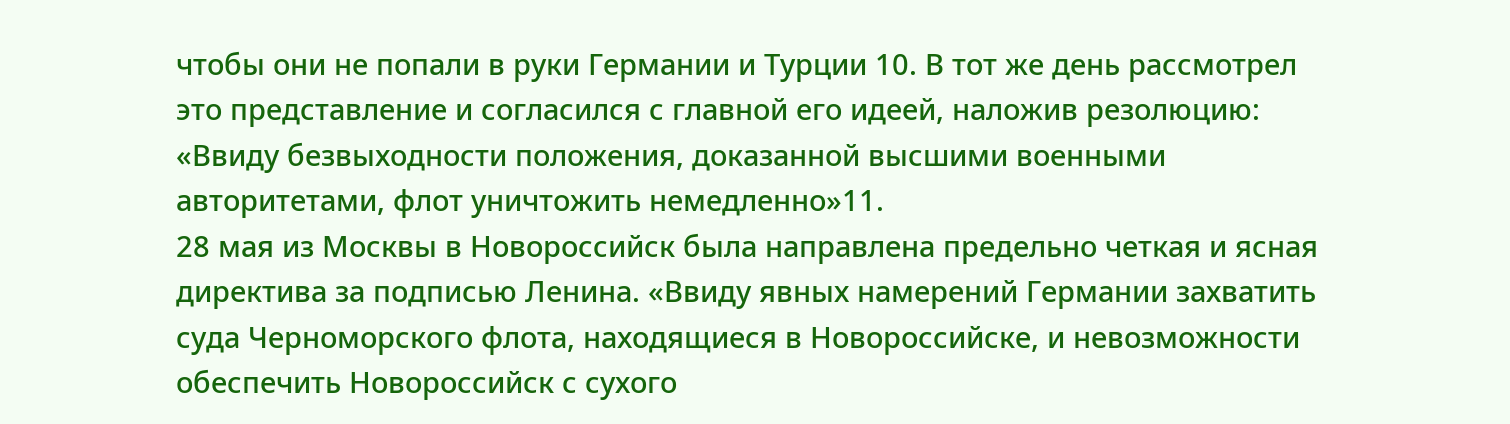чтобы они не попали в руки Германии и Турции 10. В тот же день рассмотрел это представление и согласился с главной его идеей, наложив резолюцию: «Ввиду безвыходности положения, доказанной высшими военными авторитетами, флот уничтожить немедленно»11.
28 мая из Москвы в Новороссийск была направлена предельно четкая и ясная директива за подписью Ленина. «Ввиду явных намерений Германии захватить суда Черноморского флота, находящиеся в Новороссийске, и невозможности обеспечить Новороссийск с сухого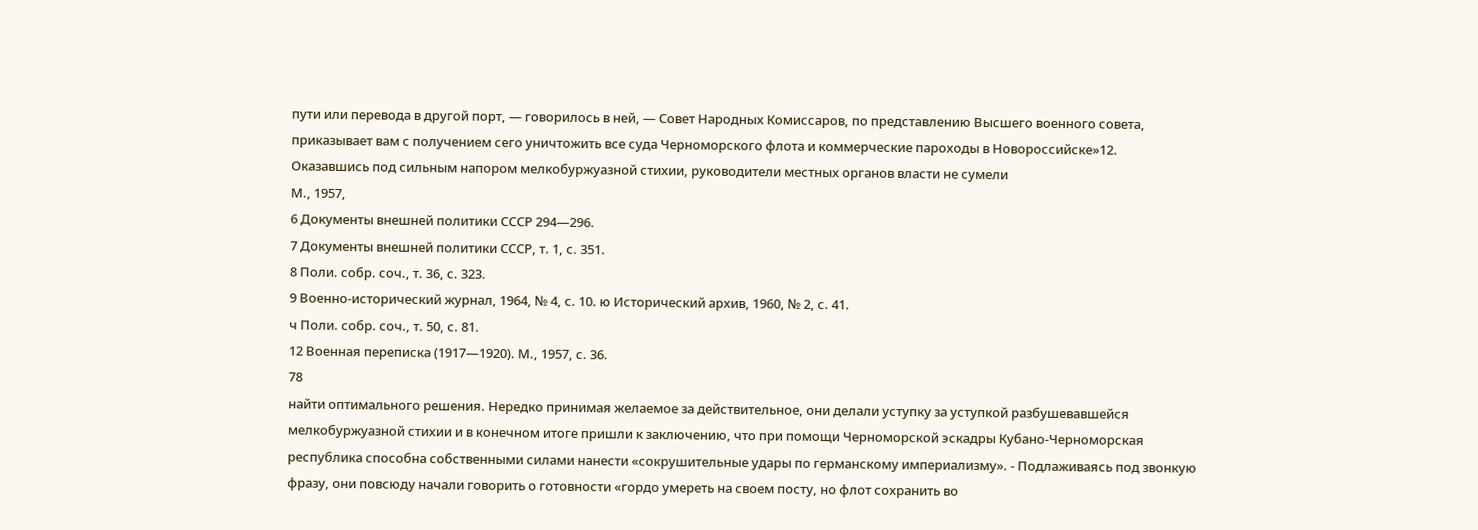пути или перевода в другой порт, — говорилось в ней, — Совет Народных Комиссаров, по представлению Высшего военного совета, приказывает вам с получением сего уничтожить все суда Черноморского флота и коммерческие пароходы в Новороссийске»12.
Оказавшись под сильным напором мелкобуржуазной стихии, руководители местных органов власти не сумели
М., 1957,
6 Документы внешней политики СССР 294—296.
7 Документы внешней политики СССР, т. 1, с. 351.
8 Поли. собр. соч., т. 36, с. 323.
9 Военно-исторический журнал, 1964, № 4, с. 10. ю Исторический архив, 1960, № 2, с. 41.
ч Поли. собр. соч., т. 50, с. 81.
12 Военная переписка (1917—1920). М., 1957, с. 36.
78
найти оптимального решения. Нередко принимая желаемое за действительное, они делали уступку за уступкой разбушевавшейся мелкобуржуазной стихии и в конечном итоге пришли к заключению, что при помощи Черноморской эскадры Кубано-Черноморская республика способна собственными силами нанести «сокрушительные удары по германскому империализму». - Подлаживаясь под звонкую фразу, они повсюду начали говорить о готовности «гордо умереть на своем посту, но флот сохранить во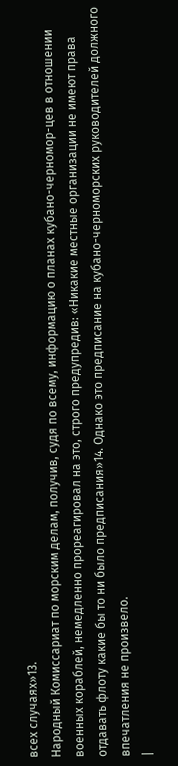всех случаях»13.
Народный Комиссариат по морским делам, получив, судя по всему, информацию о планах кубано-черномор-цев в отношении военных кораблей, немедленно прореагировал на это, строго предупредив: «Никакие местные организации не имеют права отдавать флоту какие бы то ни было предписания»14. Однако это предписание на кубано-черноморских руководителей должного впечатления не произвело.
|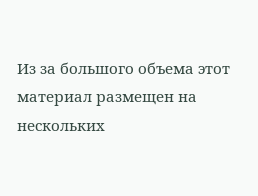Из за большого объема этот материал размещен на нескольких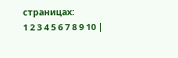страницах:
1 2 3 4 5 6 7 8 9 10 |